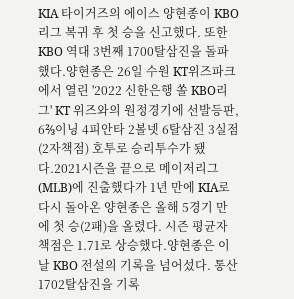KIA 타이거즈의 에이스 양현종이 KBO리그 복귀 후 첫 승을 신고했다. 또한 KBO 역대 3번째 1700탈삼진을 돌파했다.양현종은 26일 수원 KT위즈파크에서 열린 '2022 신한은행 쏠 KBO리그' KT 위즈와의 원정경기에 선발등판, 6⅔이닝 4피안타 2볼넷 6탈삼진 3실점(2자책점) 호투로 승리투수가 됐다.2021시즌을 끝으로 메이저리그(MLB)에 진출했다가 1년 만에 KIA로 다시 돌아온 양현종은 올해 5경기 만에 첫 승(2패)을 올렸다. 시즌 평균자책점은 1.71로 상승했다.양현종은 이날 KBO 전설의 기록을 넘어섰다. 통산 1702탈삼진을 기록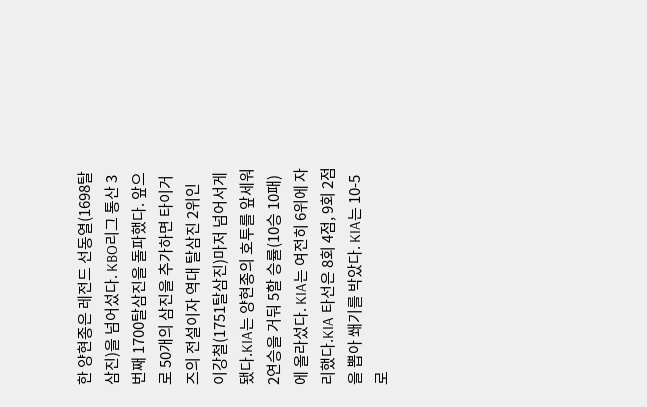한 양현종은 레전드 선동열(1698탈삼진)을 넘어섰다. KBO리그 통산 3번째 1700탈삼진을 돌파했다. 앞으로 50개의 삼진을 추가하면 타이거즈의 전설이자 역대 탈삼진 2위인 이강철(1751탈삼진)마저 넘어서게 됐다.KIA는 양현종의 호투를 앞세워 2연승을 거둬 5할 승률(10승 10패)에 올라섰다. KIA는 여전히 6위에 자리했다.KIA 타선은 8회 4점, 9회 2점을 뽑아 쐐기를 박았다. KIA는 10-5로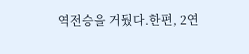역전승을 거뒀다.한편, 2연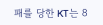패를 당한 KT는 8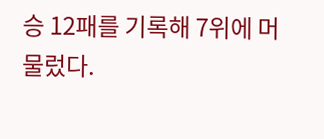승 12패를 기록해 7위에 머물렀다.